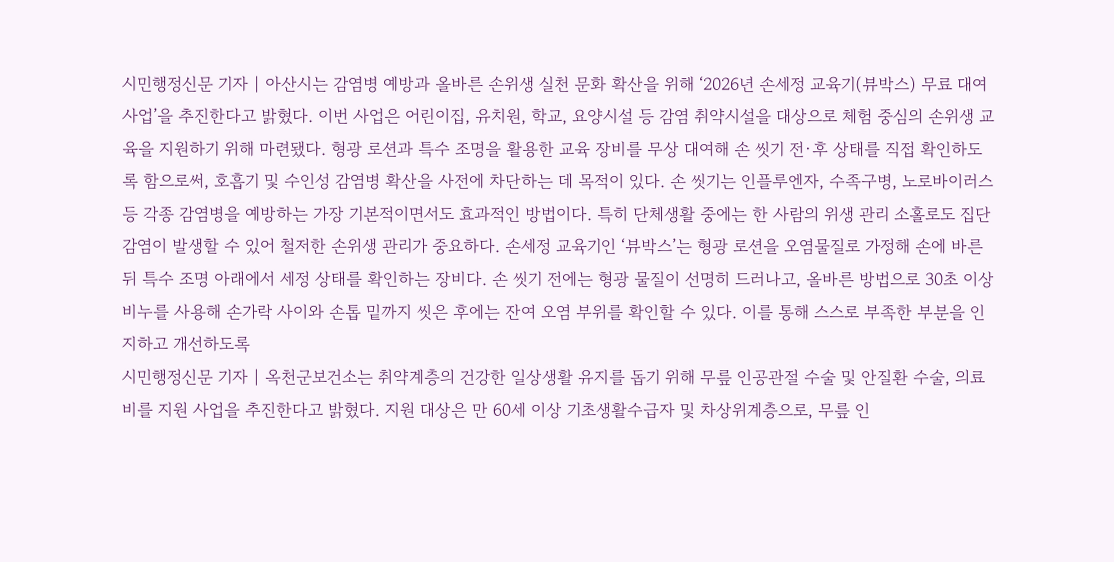시민행정신문 기자 | 아산시는 감염병 예방과 올바른 손위생 실천 문화 확산을 위해 ‘2026년 손세정 교육기(뷰박스) 무료 대여 사업’을 추진한다고 밝혔다. 이번 사업은 어린이집, 유치원, 학교, 요양시설 등 감염 취약시설을 대상으로 체험 중심의 손위생 교육을 지원하기 위해 마련됐다. 형광 로션과 특수 조명을 활용한 교육 장비를 무상 대여해 손 씻기 전·후 상태를 직접 확인하도록 함으로써, 호흡기 및 수인성 감염병 확산을 사전에 차단하는 데 목적이 있다. 손 씻기는 인플루엔자, 수족구병, 노로바이러스 등 각종 감염병을 예방하는 가장 기본적이면서도 효과적인 방법이다. 특히 단체생활 중에는 한 사람의 위생 관리 소홀로도 집단감염이 발생할 수 있어 철저한 손위생 관리가 중요하다. 손세정 교육기인 ‘뷰박스’는 형광 로션을 오염물질로 가정해 손에 바른 뒤 특수 조명 아래에서 세정 상태를 확인하는 장비다. 손 씻기 전에는 형광 물질이 선명히 드러나고, 올바른 방법으로 30초 이상 비누를 사용해 손가락 사이와 손톱 밑까지 씻은 후에는 잔여 오염 부위를 확인할 수 있다. 이를 통해 스스로 부족한 부분을 인지하고 개선하도록
시민행정신문 기자 | 옥천군보건소는 취약계층의 건강한 일상생활 유지를 돕기 위해 무릎 인공관절 수술 및 안질환 수술, 의료비를 지원 사업을 추진한다고 밝혔다. 지원 대상은 만 60세 이상 기초생활수급자 및 차상위계층으로, 무릎 인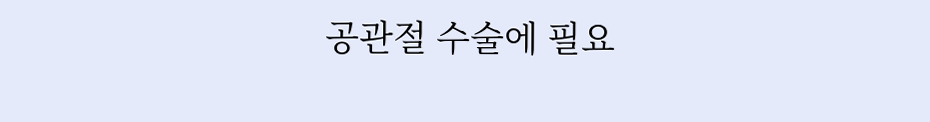공관절 수술에 필요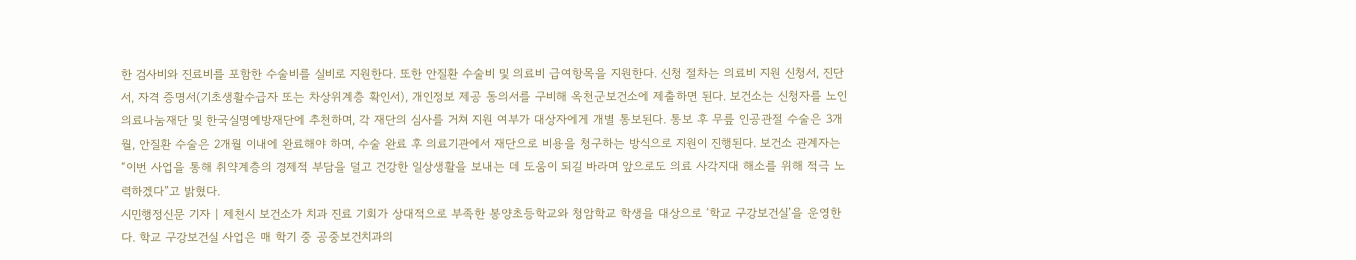한 검사비와 진료비를 포함한 수술비를 실비로 지원한다. 또한 안질환 수술비 및 의료비 급여항목을 지원한다. 신청 절차는 의료비 지원 신청서, 진단서, 자격 증명서(기초생활수급자 또는 차상위계층 확인서), 개인정보 제공 동의서를 구비해 옥천군보건소에 제출하면 된다. 보건소는 신청자를 노인의료나눔재단 및 한국실명예방재단에 추천하며, 각 재단의 심사를 거쳐 지원 여부가 대상자에게 개별 통보된다. 통보 후 무릎 인공관절 수술은 3개월, 안질환 수술은 2개월 이내에 완료해야 하며, 수술 완료 후 의료기관에서 재단으로 비용을 청구하는 방식으로 지원이 진행된다. 보건소 관계자는 “이번 사업을 통해 취약계층의 경제적 부담을 덜고 건강한 일상생활을 보내는 데 도움이 되길 바라며 앞으로도 의료 사각지대 해소를 위해 적극 노력하겠다”고 밝혔다.
시민행정신문 기자 | 제천시 보건소가 치과 진료 기회가 상대적으로 부족한 봉양초등학교와 청암학교 학생을 대상으로 ‘학교 구강보건실’을 운영한다. 학교 구강보건실 사업은 매 학기 중 공중보건치과의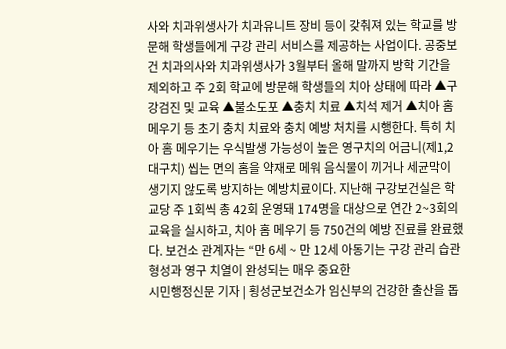사와 치과위생사가 치과유니트 장비 등이 갖춰져 있는 학교를 방문해 학생들에게 구강 관리 서비스를 제공하는 사업이다. 공중보건 치과의사와 치과위생사가 3월부터 올해 말까지 방학 기간을 제외하고 주 2회 학교에 방문해 학생들의 치아 상태에 따라 ▲구강검진 및 교육 ▲불소도포 ▲충치 치료 ▲치석 제거 ▲치아 홈 메우기 등 초기 충치 치료와 충치 예방 처치를 시행한다. 특히 치아 홈 메우기는 우식발생 가능성이 높은 영구치의 어금니(제1,2대구치) 씹는 면의 홈을 약재로 메워 음식물이 끼거나 세균막이 생기지 않도록 방지하는 예방치료이다. 지난해 구강보건실은 학교당 주 1회씩 총 42회 운영돼 174명을 대상으로 연간 2~3회의 교육을 실시하고, 치아 홈 메우기 등 750건의 예방 진료를 완료했다. 보건소 관계자는 “만 6세 ~ 만 12세 아동기는 구강 관리 습관 형성과 영구 치열이 완성되는 매우 중요한
시민행정신문 기자 | 횡성군보건소가 임신부의 건강한 출산을 돕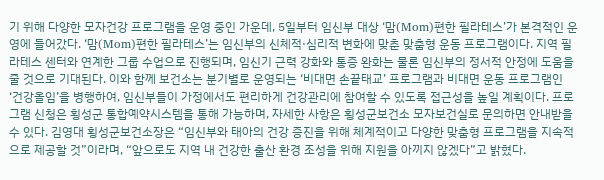기 위해 다양한 모자건강 프로그램을 운영 중인 가운데, 5일부터 임신부 대상 ‘맘(Mom)편한 필라테스’가 본격적인 운영에 들어갔다. ‘맘(Mom)편한 필라테스’는 임신부의 신체적·심리적 변화에 맞춘 맞춤형 운동 프로그램이다. 지역 필라테스 센터와 연계한 그룹 수업으로 진행되며, 임신기 근력 강화와 통증 완화는 물론 임신부의 정서적 안정에 도움을 줄 것으로 기대된다. 이와 함께 보건소는 분기별로 운영되는 ‘비대면 손끝태교’ 프로그램과 비대면 운동 프로그램인 ‘건강올임’을 병행하여, 임신부들이 가정에서도 편리하게 건강관리에 참여할 수 있도록 접근성을 높일 계획이다. 프로그램 신청은 횡성군 통합예약시스템을 통해 가능하며, 자세한 사항은 횡성군보건소 모자보건실로 문의하면 안내받을 수 있다. 김영대 횡성군보건소장은 “임신부와 태아의 건강 증진을 위해 체계적이고 다양한 맞춤형 프로그램을 지속적으로 제공할 것”이라며, “앞으로도 지역 내 건강한 출산 환경 조성을 위해 지원을 아끼지 않겠다”고 밝혔다.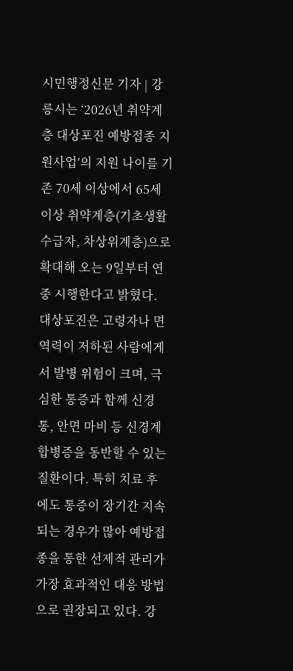시민행정신문 기자 | 강릉시는 ‘2026년 취약계층 대상포진 예방접종 지원사업’의 지원 나이를 기존 70세 이상에서 65세 이상 취약계층(기초생활수급자, 차상위계층)으로 확대해 오는 9일부터 연중 시행한다고 밝혔다. 대상포진은 고령자나 면역력이 저하된 사람에게서 발병 위험이 크며, 극심한 통증과 함께 신경통, 안면 마비 등 신경계 합병증을 동반할 수 있는 질환이다. 특히 치료 후에도 통증이 장기간 지속되는 경우가 많아 예방접종을 통한 선제적 관리가 가장 효과적인 대응 방법으로 권장되고 있다. 강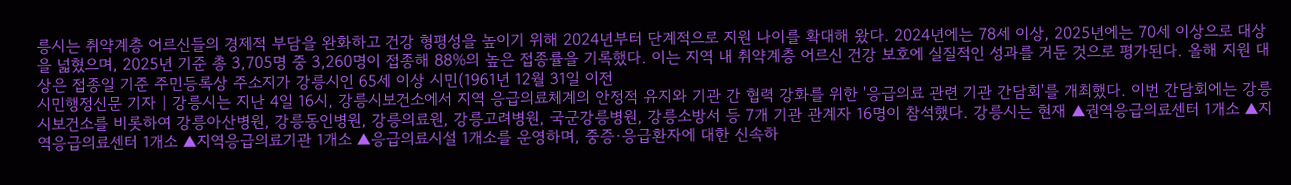릉시는 취약계층 어르신들의 경제적 부담을 완화하고 건강 형평성을 높이기 위해 2024년부터 단계적으로 지원 나이를 확대해 왔다. 2024년에는 78세 이상, 2025년에는 70세 이상으로 대상을 넓혔으며, 2025년 기준 총 3,705명 중 3,260명이 접종해 88%의 높은 접종률을 기록했다. 이는 지역 내 취약계층 어르신 건강 보호에 실질적인 성과를 거둔 것으로 평가된다. 올해 지원 대상은 접종일 기준 주민등록상 주소지가 강릉시인 65세 이상 시민(1961년 12월 31일 이전
시민행정신문 기자 | 강릉시는 지난 4일 16시, 강릉시보건소에서 지역 응급의료체계의 안정적 유지와 기관 간 협력 강화를 위한 '응급의료 관련 기관 간담회'를 개최했다. 이번 간담회에는 강릉시보건소를 비롯하여 강릉아산병원, 강릉동인병원, 강릉의료원, 강릉고려병원, 국군강릉병원, 강릉소방서 등 7개 기관 관계자 16명이 참석했다. 강릉시는 현재 ▲권역응급의료센터 1개소 ▲지역응급의료센터 1개소 ▲지역응급의료기관 1개소 ▲응급의료시설 1개소를 운영하며, 중증·응급환자에 대한 신속하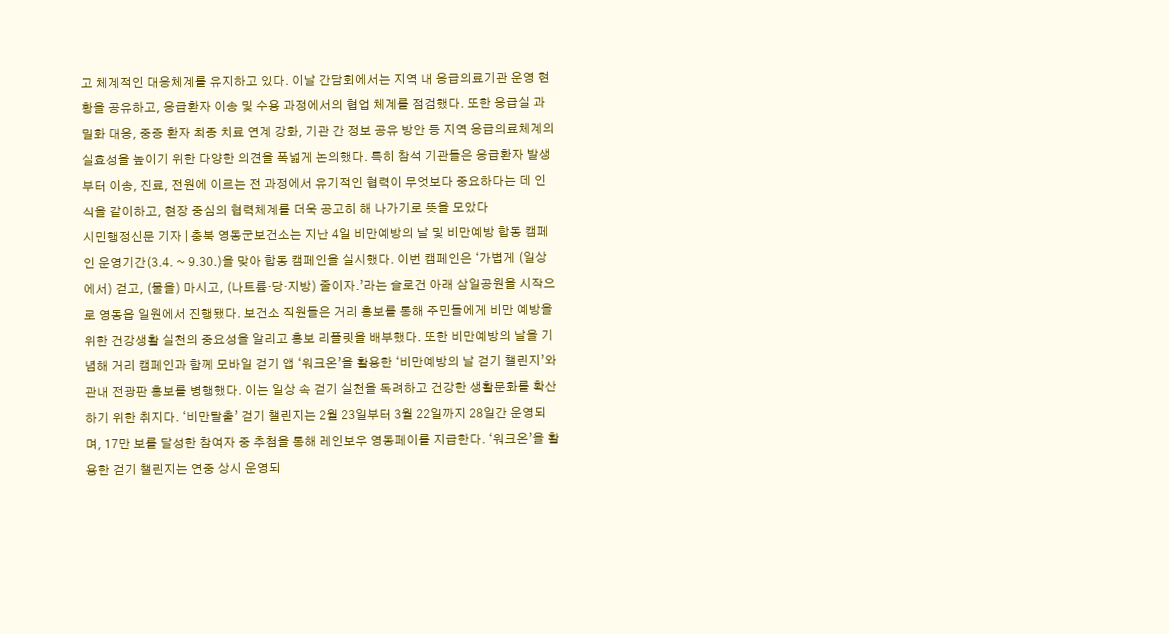고 체계적인 대응체계를 유지하고 있다. 이날 간담회에서는 지역 내 응급의료기관 운영 현황을 공유하고, 응급환자 이송 및 수용 과정에서의 협업 체계를 점검했다. 또한 응급실 과밀화 대응, 중증 환자 최종 치료 연계 강화, 기관 간 정보 공유 방안 등 지역 응급의료체계의 실효성을 높이기 위한 다양한 의견을 폭넓게 논의했다. 특히 참석 기관들은 응급환자 발생부터 이송, 진료, 전원에 이르는 전 과정에서 유기적인 협력이 무엇보다 중요하다는 데 인식을 같이하고, 현장 중심의 협력체계를 더욱 공고히 해 나가기로 뜻을 모았다
시민행정신문 기자 | 충북 영동군보건소는 지난 4일 비만예방의 날 및 비만예방 합동 캠페인 운영기간(3.4. ~ 9.30.)을 맞아 합동 캠페인을 실시했다. 이번 캠페인은 ‘가볍게 (일상에서) 걷고, (물을) 마시고, (나트륨·당·지방) 줄이자.’라는 슬로건 아래 삼일공원을 시작으로 영동읍 일원에서 진행됐다. 보건소 직원들은 거리 홍보를 통해 주민들에게 비만 예방을 위한 건강생활 실천의 중요성을 알리고 홍보 리플릿을 배부했다. 또한 비만예방의 날을 기념해 거리 캠페인과 함께 모바일 걷기 앱 ‘워크온’을 활용한 ‘비만예방의 날 걷기 챌린지’와 관내 전광판 홍보를 병행했다. 이는 일상 속 걷기 실천을 독려하고 건강한 생활문화를 확산하기 위한 취지다. ‘비만탈출’ 걷기 챌린지는 2월 23일부터 3월 22일까지 28일간 운영되며, 17만 보를 달성한 참여자 중 추첨을 통해 레인보우 영동페이를 지급한다. ‘워크온’을 활용한 걷기 챌린지는 연중 상시 운영되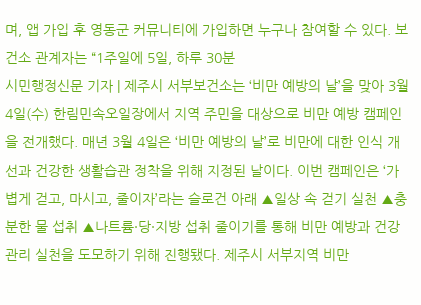며, 앱 가입 후 영동군 커뮤니티에 가입하면 누구나 참여할 수 있다. 보건소 관계자는 “1주일에 5일, 하루 30분
시민행정신문 기자 | 제주시 서부보건소는 ‘비만 예방의 날’을 맞아 3월 4일(수) 한림민속오일장에서 지역 주민을 대상으로 비만 예방 캠페인을 전개했다. 매년 3월 4일은 ‘비만 예방의 날’로 비만에 대한 인식 개선과 건강한 생활습관 정착을 위해 지정된 날이다. 이번 캠페인은 ‘가볍게 걷고, 마시고, 줄이자’라는 슬로건 아래 ▲일상 속 걷기 실천 ▲충분한 물 섭취 ▲나트륨·당·지방 섭취 줄이기를 통해 비만 예방과 건강 관리 실천을 도모하기 위해 진행됐다. 제주시 서부지역 비만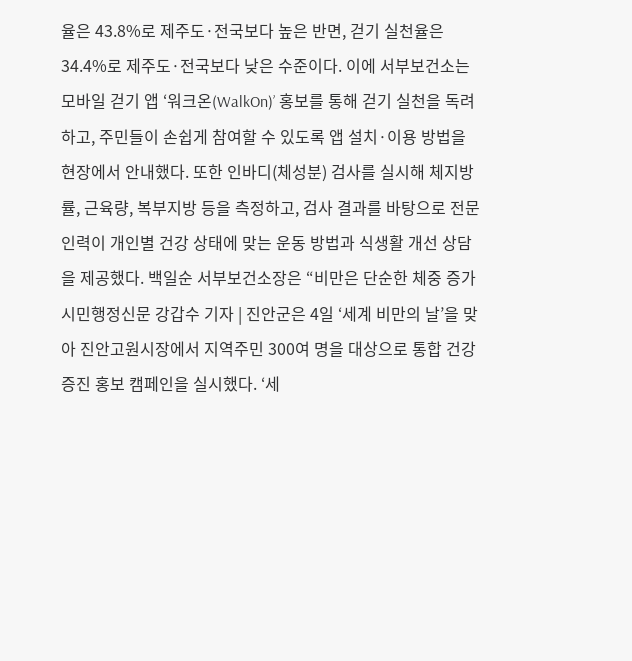율은 43.8%로 제주도·전국보다 높은 반면, 걷기 실천율은 34.4%로 제주도·전국보다 낮은 수준이다. 이에 서부보건소는 모바일 걷기 앱 ‘워크온(WalkOn)’ 홍보를 통해 걷기 실천을 독려하고, 주민들이 손쉽게 참여할 수 있도록 앱 설치·이용 방법을 현장에서 안내했다. 또한 인바디(체성분) 검사를 실시해 체지방률, 근육량, 복부지방 등을 측정하고, 검사 결과를 바탕으로 전문 인력이 개인별 건강 상태에 맞는 운동 방법과 식생활 개선 상담을 제공했다. 백일순 서부보건소장은 “비만은 단순한 체중 증가
시민행정신문 강갑수 기자 | 진안군은 4일 ‘세계 비만의 날’을 맞아 진안고원시장에서 지역주민 300여 명을 대상으로 통합 건강증진 홍보 캠페인을 실시했다. ‘세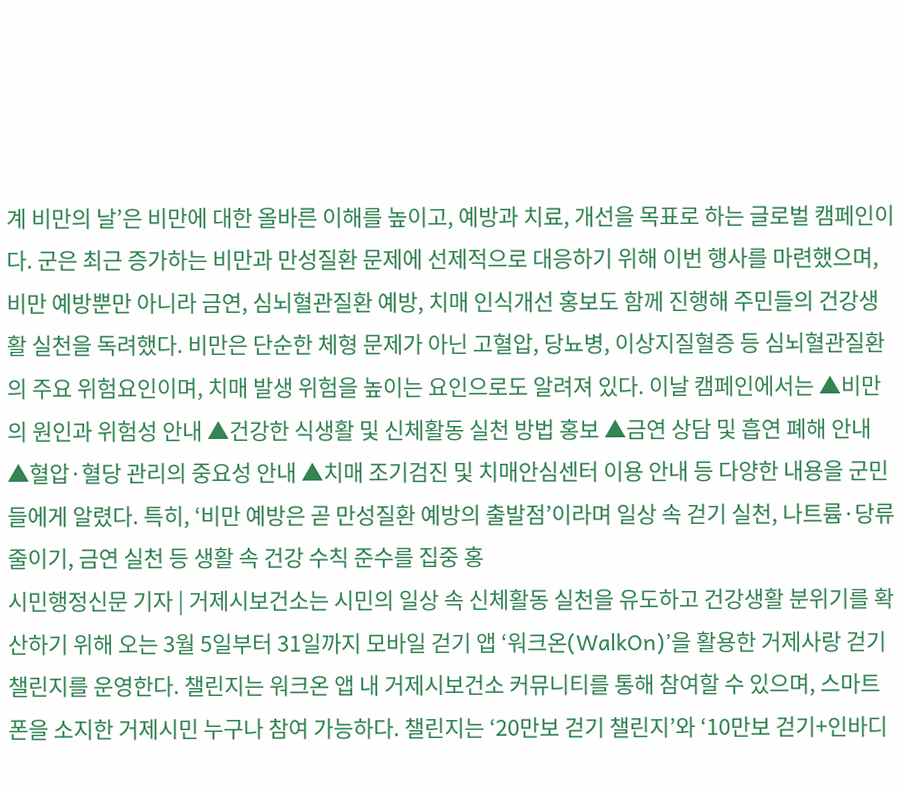계 비만의 날’은 비만에 대한 올바른 이해를 높이고, 예방과 치료, 개선을 목표로 하는 글로벌 캠페인이다. 군은 최근 증가하는 비만과 만성질환 문제에 선제적으로 대응하기 위해 이번 행사를 마련했으며, 비만 예방뿐만 아니라 금연, 심뇌혈관질환 예방, 치매 인식개선 홍보도 함께 진행해 주민들의 건강생활 실천을 독려했다. 비만은 단순한 체형 문제가 아닌 고혈압, 당뇨병, 이상지질혈증 등 심뇌혈관질환의 주요 위험요인이며, 치매 발생 위험을 높이는 요인으로도 알려져 있다. 이날 캠페인에서는 ▲비만의 원인과 위험성 안내 ▲건강한 식생활 및 신체활동 실천 방법 홍보 ▲금연 상담 및 흡연 폐해 안내 ▲혈압·혈당 관리의 중요성 안내 ▲치매 조기검진 및 치매안심센터 이용 안내 등 다양한 내용을 군민들에게 알렸다. 특히, ‘비만 예방은 곧 만성질환 예방의 출발점’이라며 일상 속 걷기 실천, 나트륨·당류 줄이기, 금연 실천 등 생활 속 건강 수칙 준수를 집중 홍
시민행정신문 기자 | 거제시보건소는 시민의 일상 속 신체활동 실천을 유도하고 건강생활 분위기를 확산하기 위해 오는 3월 5일부터 31일까지 모바일 걷기 앱 ‘워크온(WalkOn)’을 활용한 거제사랑 걷기 챌린지를 운영한다. 챌린지는 워크온 앱 내 거제시보건소 커뮤니티를 통해 참여할 수 있으며, 스마트폰을 소지한 거제시민 누구나 참여 가능하다. 챌린지는 ‘20만보 걷기 챌린지’와 ‘10만보 걷기+인바디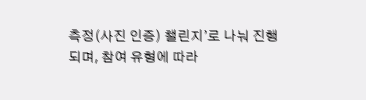측정(사진 인증) 챌린지’로 나눠 진행되며, 참여 유형에 따라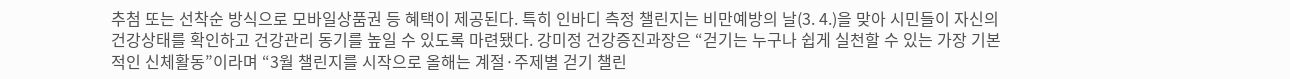추첨 또는 선착순 방식으로 모바일상품권 등 혜택이 제공된다. 특히 인바디 측정 챌린지는 비만예방의 날(3. 4.)을 맞아 시민들이 자신의 건강상태를 확인하고 건강관리 동기를 높일 수 있도록 마련됐다. 강미정 건강증진과장은 “걷기는 누구나 쉽게 실천할 수 있는 가장 기본적인 신체활동”이라며 “3월 챌린지를 시작으로 올해는 계절·주제별 걷기 챌린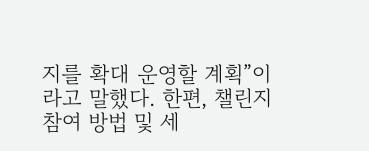지를 확대 운영할 계획”이라고 말했다. 한편, 챌린지 참여 방법 및 세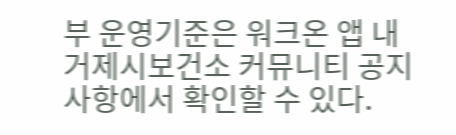부 운영기준은 워크온 앱 내 거제시보건소 커뮤니티 공지사항에서 확인할 수 있다.